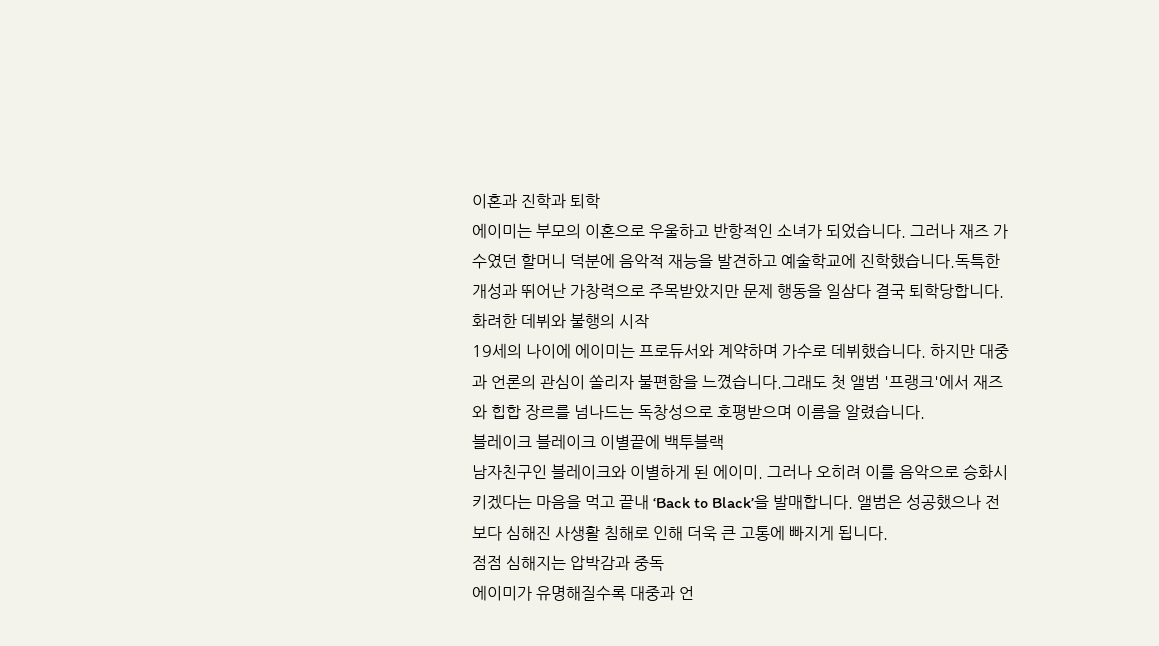이혼과 진학과 퇴학
에이미는 부모의 이혼으로 우울하고 반항적인 소녀가 되었습니다. 그러나 재즈 가수였던 할머니 덕분에 음악적 재능을 발견하고 예술학교에 진학했습니다.독특한 개성과 뛰어난 가창력으로 주목받았지만 문제 행동을 일삼다 결국 퇴학당합니다.
화려한 데뷔와 불행의 시작
19세의 나이에 에이미는 프로듀서와 계약하며 가수로 데뷔했습니다. 하지만 대중과 언론의 관심이 쏠리자 불편함을 느꼈습니다.그래도 첫 앨범 '프랭크'에서 재즈와 힙합 장르를 넘나드는 독창성으로 호평받으며 이름을 알렸습니다.
블레이크 블레이크 이별끝에 백투블랙
남자친구인 블레이크와 이별하게 된 에이미. 그러나 오히려 이를 음악으로 승화시키겠다는 마음을 먹고 끝내 ‘Back to Black’을 발매합니다. 앨범은 성공했으나 전보다 심해진 사생활 침해로 인해 더욱 큰 고통에 빠지게 됩니다.
점점 심해지는 압박감과 중독
에이미가 유명해질수록 대중과 언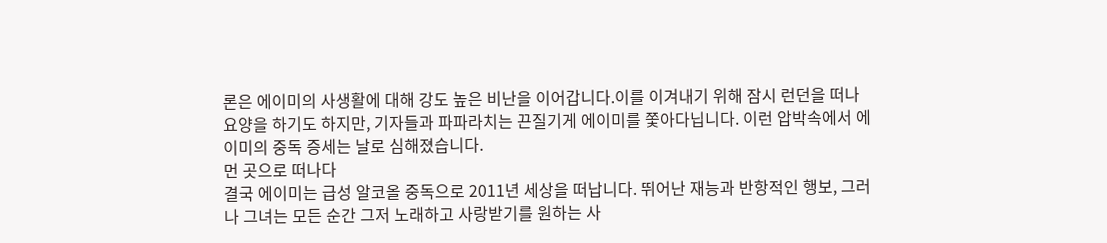론은 에이미의 사생활에 대해 강도 높은 비난을 이어갑니다.이를 이겨내기 위해 잠시 런던을 떠나 요양을 하기도 하지만, 기자들과 파파라치는 끈질기게 에이미를 쫓아다닙니다. 이런 압박속에서 에이미의 중독 증세는 날로 심해졌습니다.
먼 곳으로 떠나다
결국 에이미는 급성 알코올 중독으로 2011년 세상을 떠납니다. 뛰어난 재능과 반항적인 행보, 그러나 그녀는 모든 순간 그저 노래하고 사랑받기를 원하는 사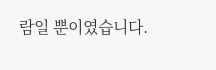람일 뿐이였습니다.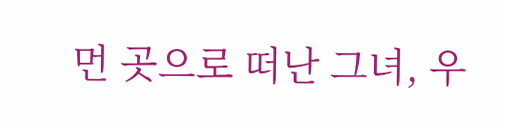먼 곳으로 떠난 그녀, 우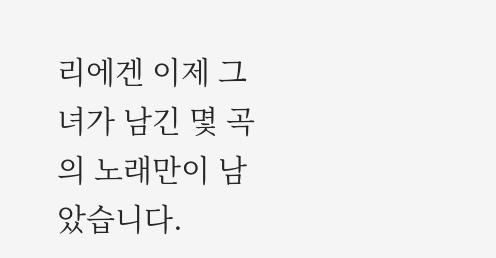리에겐 이제 그녀가 남긴 몇 곡의 노래만이 남았습니다.